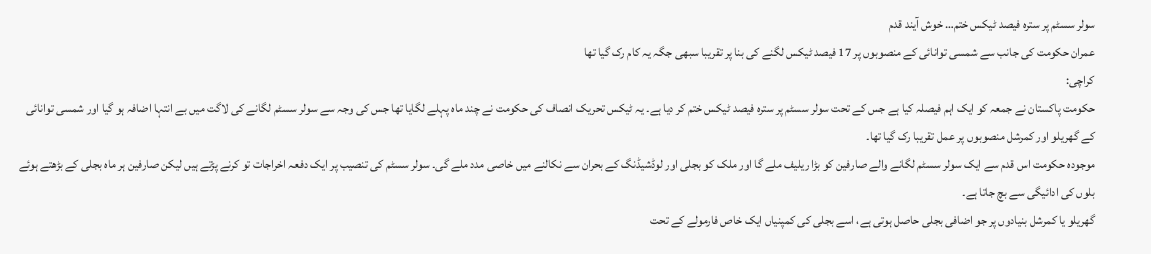سولر سسٹم پر سترہ فیصد ٹیکس ختم… خوش آیند قدم
عمران حکومت کی جانب سے شمسی توانائی کے منصوبوں پر 17 فیصد ٹیکس لگنے کی بنا پر تقریبا سبھی جگہ یہ کام رک گیا تھا
کراچی:
حکومت پاکستان نے جمعہ کو ایک اہم فیصلہ کیا ہے جس کے تحت سولر سسٹم پر سترہ فیصد ٹیکس ختم کر دیا ہے۔ یہ ٹیکس تحریک انصاف کی حکومت نے چند ماہ پہلے لگایا تھا جس کی وجہ سے سولر سسٹم لگانے کی لاگت میں بے انتہا اضافہ ہو گیا اور شمسی توانائی کے گھریلو اور کمرشل منصوبوں پر عمل تقریبا رک گیا تھا۔
موجودہ حکومت اس قدم سے ایک سولر سسٹم لگانے والے صارفین کو بڑا ریلیف ملے گا اور ملک کو بجلی اور لوڈشیڈنگ کے بحران سے نکالنے میں خاصی مدد ملے گی۔ سولر سسٹم کی تنصیب پر ایک دفعہ اخراجات تو کرنے پڑتے ہیں لیکن صارفین ہر ماہ بجلی کے بڑھتے ہوئے بلوں کی ادائیگی سے بچ جاتا ہے۔
گھریلو یا کمرشل بنیادوں پر جو اضافی بجلی حاصل ہوتی ہے، اسے بجلی کی کمپنیاں ایک خاص فارمولے کے تحت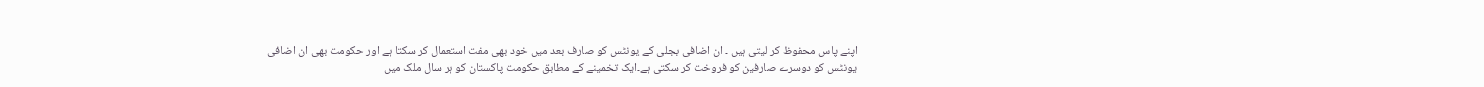اپنے پاس محفوظ کر لیتی ہیں ۔ ان اضافی بجلی کے یونٹس کو صارف بعد میں خود بھی مفت استعمال کر سکتا ہے اور حکومت بھی ان اضافی یونٹس کو دوسرے صارفین کو فروخت کر سکتی ہے۔ایک تخمینے کے مطابق حکومت پاکستان کو ہر سال ملک میں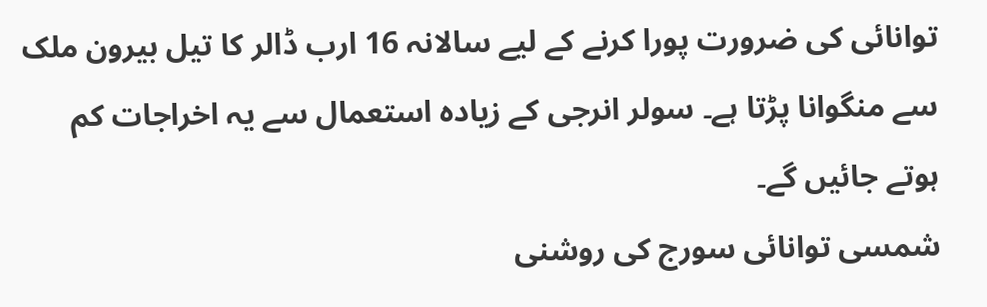توانائی کی ضرورت پورا کرنے کے لیے سالانہ 16 ارب ڈالر کا تیل بیرون ملک سے منگوانا پڑتا ہے۔ سولر انرجی کے زیادہ استعمال سے یہ اخراجات کم ہوتے جائیں گے۔
شمسی توانائی سورج کی روشنی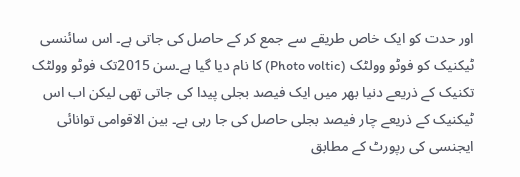اور حدت کو ایک خاص طریقے سے جمع کر کے حاصل کی جاتی ہے۔ اس سائنسی ٹیکنیک کو فوٹو وولٹک (Photo voltic) کا نام دیا گیا ہے۔سن 2015تک فوٹو وولٹک تکنیک کے ذریعے دنیا بھر میں ایک فیصد بجلی پیدا کی جاتی تھی لیکن اب اس ٹیکنیک کے ذریعے چار فیصد بجلی حاصل کی جا رہی ہے۔ بین الاقوامی توانائی ایجنسی کی رپورٹ کے مطابق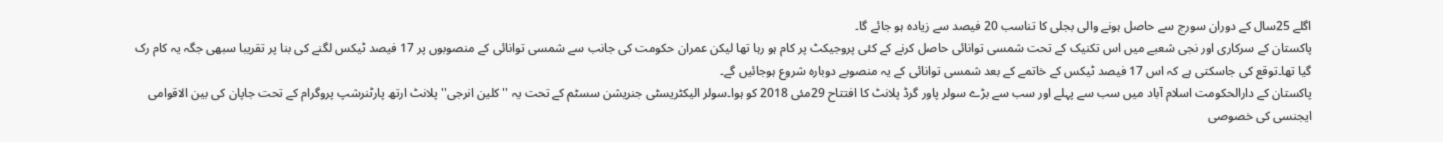اگلے 25سال کے دوران سورج سے حاصل ہونے والی بجلی کا تناسب 20 فیصد سے زیادہ ہو جائے گا۔
پاکستان کے سرکاری اور نجی شعبے میں اس تکنیک کے تحت شمسی توانائی حاصل کرنے کے کئی پروجیکٹ پر کام ہو رہا تھا لیکن عمران حکومت کی جانب سے شمسی توانائی کے منصوبوں پر 17 فیصد ٹیکس لگنے کی بنا پر تقریبا سبھی جگہ یہ کام رک گیا تھا۔توقع کی جاسکتی ہے کہ اس 17 فیصد ٹیکس کے خاتمے کے بعد شمسی توانائی کے یہ منصوبے دوبارہ شروع ہوجائیں گے۔
پاکستان کے دارالحکومت اسلام آباد میں سب سے پہلے اور سب سے بڑے سولر پاور گرڈ پلانٹ کا افتتاح 29مئی 2018 کو ہوا۔سولر الیکٹریسٹی جنریشن سسٹم کے تحت یہ ''کلین انرجی'' پلانٹ ارتھ پارٹنرشپ پروگرام کے تحت جاپان کی بین الاقوامی ایجنسی کی خصوصی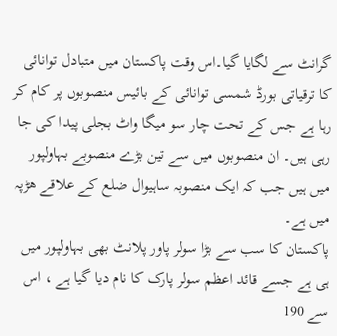گرانٹ سے لگایا گیا۔اس وقت پاکستان میں متبادل توانائی کا ترقیاتی بورڈ شمسی توانائی کے بائیس منصوبوں پر کام کر رہا ہے جس کے تحت چار سو میگا واٹ بجلی پیدا کی جا رہی ہیں۔ ان منصوبوں میں سے تین بڑے منصوبے بہاولپور میں ہیں جب کہ ایک منصوبہ ساہیوال ضلع کے علاقے ھڑپہ میں ہے۔
پاکستان کا سب سے بڑا سولر پاور پلانٹ بھی بہاولپور میں ہی ہے جسے قائد اعظم سولر پارک کا نام دیا گیا ہے ، اس سے 190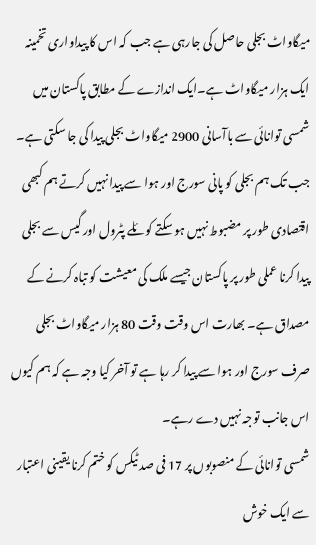میگاواٹ بجلی حاصل کی جارہی ہے جب کہ اس کا پیداواری تخمینہ ایک ہزار میگاواٹ ہے۔ایک اندازے کے مطابق پاکستان میں شمسی توانائی سے باآسانی 2900 میگاواٹ بجلی پیدا کی جا سکتی ہے۔
جب تک ہم بجلی کو پانی سورج اور ہوا سے پیدا نہیں کرتے ہم کبھی اقتصادی طور پر مضبوط نہیں ہو سکتے کوئلے پٹرول اور گیس سے بجلی پیدا کرنا عملی طور پر پاکستان جیسے ملک کی معیشت کو تباہ کرنے کے مصداق ہے۔ بھارت اس وقت وقت 80 ہزار میگاواٹ بجلی صرف سورج اور ہوا سے پیدا کر رہا ہے تو آخر کیا وجہ ہے کہ ہم کیوں اس جانب توجہ نہیں دے رہے۔
شمسی توانائی کے منصوبوں پر 17 فی صد ٹیکس کو ختم کرنا یقینی اعتبار سے ایک خوش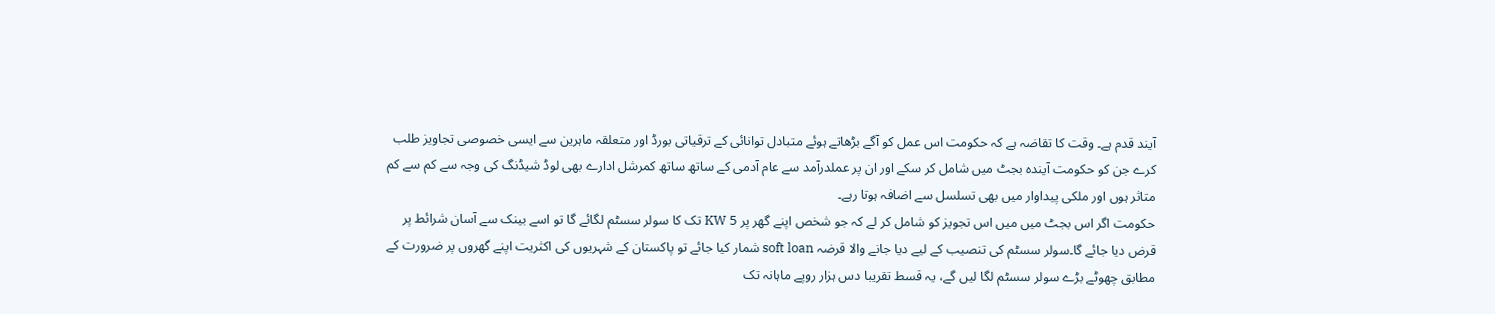آیند قدم ہے۔ وقت کا تقاضہ ہے کہ حکومت اس عمل کو آگے بڑھاتے ہوئے متبادل توانائی کے ترقیاتی بورڈ اور متعلقہ ماہرین سے ایسی خصوصی تجاویز طلب کرے جن کو حکومت آیندہ بجٹ میں شامل کر سکے اور ان پر عملدرآمد سے عام آدمی کے ساتھ ساتھ کمرشل ادارے بھی لوڈ شیڈنگ کی وجہ سے کم سے کم متاثر ہوں اور ملکی پیداوار میں بھی تسلسل سے اضافہ ہوتا رہے۔
حکومت اگر اس بجٹ میں میں اس تجویز کو شامل کر لے کہ جو شخص اپنے گھر پر 5 KW تک کا سولر سسٹم لگائے گا تو اسے بینک سے آسان شرائط پر قرض دیا جائے گا۔سولر سسٹم کی تنصیب کے لیے دیا جانے والا قرضہ soft loan شمار کیا جائے تو پاکستان کے شہریوں کی اکثریت اپنے گھروں پر ضرورت کے مطابق چھوٹے بڑے سولر سسٹم لگا لیں گے، یہ قسط تقریبا دس ہزار روپے ماہانہ تک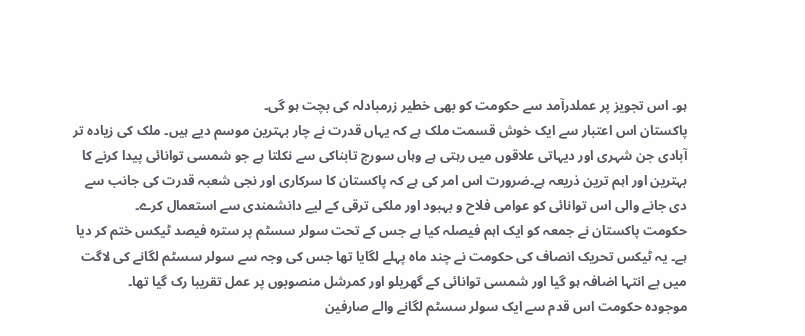ہو۔ اس تجویز پر عملدرآمد سے حکومت کو بھی خطیر زرمبادلہ کی بچت ہو گی۔
پاکستان اس اعتبار سے ایک خوش قسمت ملک ہے کہ یہاں قدرت نے چار بہترین موسم دیے ہیں۔ ملک کی زیادہ تر آبادی جن شہری اور دیہاتی علاقوں میں رہتی ہے وہاں سورج تابناکی سے نکلتا ہے جو شمسی توانائی پیدا کرنے کا بہترین اور اہم ترین ذریعہ ہے۔ضرورت اس امر کی ہے کہ پاکستان کا سرکاری اور نجی شعبہ قدرت کی جانب سے دی جانے والی اس توانائی کو عوامی فلاح و بہبود اور ملکی ترقی کے لیے دانشمندی سے استعمال کرے۔
حکومت پاکستان نے جمعہ کو ایک اہم فیصلہ کیا ہے جس کے تحت سولر سسٹم پر سترہ فیصد ٹیکس ختم کر دیا ہے۔ یہ ٹیکس تحریک انصاف کی حکومت نے چند ماہ پہلے لگایا تھا جس کی وجہ سے سولر سسٹم لگانے کی لاگت میں بے انتہا اضافہ ہو گیا اور شمسی توانائی کے گھریلو اور کمرشل منصوبوں پر عمل تقریبا رک گیا تھا۔
موجودہ حکومت اس قدم سے ایک سولر سسٹم لگانے والے صارفین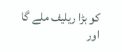کو بڑا ریلیف ملے گا اور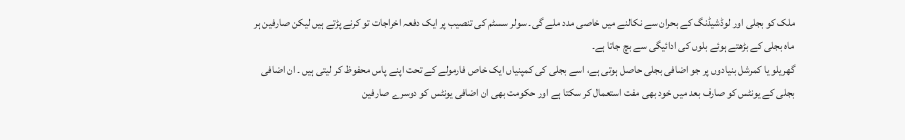ملک کو بجلی اور لوڈشیڈنگ کے بحران سے نکالنے میں خاصی مدد ملے گی۔ سولر سسٹم کی تنصیب پر ایک دفعہ اخراجات تو کرنے پڑتے ہیں لیکن صارفین ہر ماہ بجلی کے بڑھتے ہوئے بلوں کی ادائیگی سے بچ جاتا ہے۔
گھریلو یا کمرشل بنیادوں پر جو اضافی بجلی حاصل ہوتی ہے، اسے بجلی کی کمپنیاں ایک خاص فارمولے کے تحت اپنے پاس محفوظ کر لیتی ہیں ۔ ان اضافی بجلی کے یونٹس کو صارف بعد میں خود بھی مفت استعمال کر سکتا ہے اور حکومت بھی ان اضافی یونٹس کو دوسرے صارفین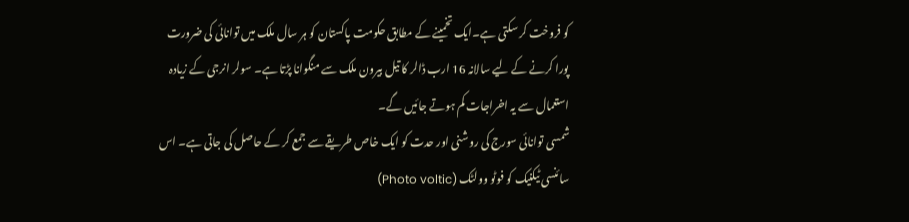کو فروخت کر سکتی ہے۔ایک تخمینے کے مطابق حکومت پاکستان کو ہر سال ملک میں توانائی کی ضرورت پورا کرنے کے لیے سالانہ 16 ارب ڈالر کا تیل بیرون ملک سے منگوانا پڑتا ہے۔ سولر انرجی کے زیادہ استعمال سے یہ اخراجات کم ہوتے جائیں گے۔
شمسی توانائی سورج کی روشنی اور حدت کو ایک خاص طریقے سے جمع کر کے حاصل کی جاتی ہے۔ اس سائنسی ٹیکنیک کو فوٹو وولٹک (Photo voltic)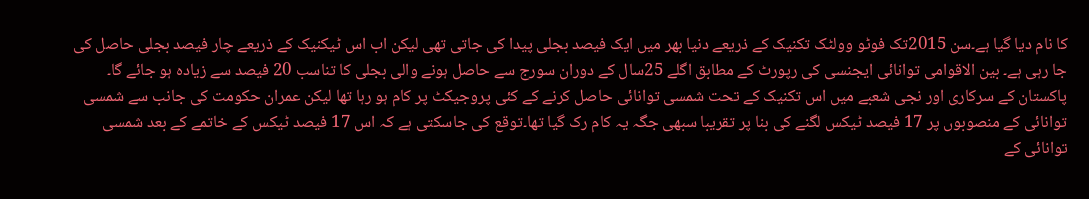کا نام دیا گیا ہے۔سن 2015تک فوٹو وولٹک تکنیک کے ذریعے دنیا بھر میں ایک فیصد بجلی پیدا کی جاتی تھی لیکن اب اس ٹیکنیک کے ذریعے چار فیصد بجلی حاصل کی جا رہی ہے۔ بین الاقوامی توانائی ایجنسی کی رپورٹ کے مطابق اگلے 25سال کے دوران سورج سے حاصل ہونے والی بجلی کا تناسب 20 فیصد سے زیادہ ہو جائے گا۔
پاکستان کے سرکاری اور نجی شعبے میں اس تکنیک کے تحت شمسی توانائی حاصل کرنے کے کئی پروجیکٹ پر کام ہو رہا تھا لیکن عمران حکومت کی جانب سے شمسی توانائی کے منصوبوں پر 17 فیصد ٹیکس لگنے کی بنا پر تقریبا سبھی جگہ یہ کام رک گیا تھا۔توقع کی جاسکتی ہے کہ اس 17 فیصد ٹیکس کے خاتمے کے بعد شمسی توانائی کے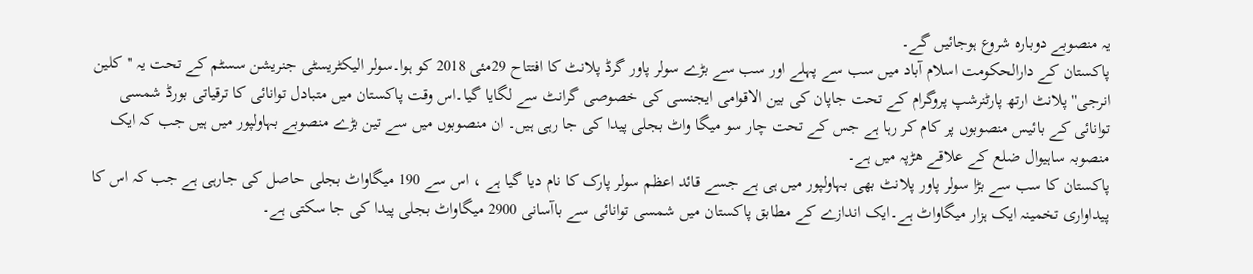یہ منصوبے دوبارہ شروع ہوجائیں گے۔
پاکستان کے دارالحکومت اسلام آباد میں سب سے پہلے اور سب سے بڑے سولر پاور گرڈ پلانٹ کا افتتاح 29مئی 2018 کو ہوا۔سولر الیکٹریسٹی جنریشن سسٹم کے تحت یہ ''کلین انرجی'' پلانٹ ارتھ پارٹنرشپ پروگرام کے تحت جاپان کی بین الاقوامی ایجنسی کی خصوصی گرانٹ سے لگایا گیا۔اس وقت پاکستان میں متبادل توانائی کا ترقیاتی بورڈ شمسی توانائی کے بائیس منصوبوں پر کام کر رہا ہے جس کے تحت چار سو میگا واٹ بجلی پیدا کی جا رہی ہیں۔ ان منصوبوں میں سے تین بڑے منصوبے بہاولپور میں ہیں جب کہ ایک منصوبہ ساہیوال ضلع کے علاقے ھڑپہ میں ہے۔
پاکستان کا سب سے بڑا سولر پاور پلانٹ بھی بہاولپور میں ہی ہے جسے قائد اعظم سولر پارک کا نام دیا گیا ہے ، اس سے 190 میگاواٹ بجلی حاصل کی جارہی ہے جب کہ اس کا پیداواری تخمینہ ایک ہزار میگاواٹ ہے۔ایک اندازے کے مطابق پاکستان میں شمسی توانائی سے باآسانی 2900 میگاواٹ بجلی پیدا کی جا سکتی ہے۔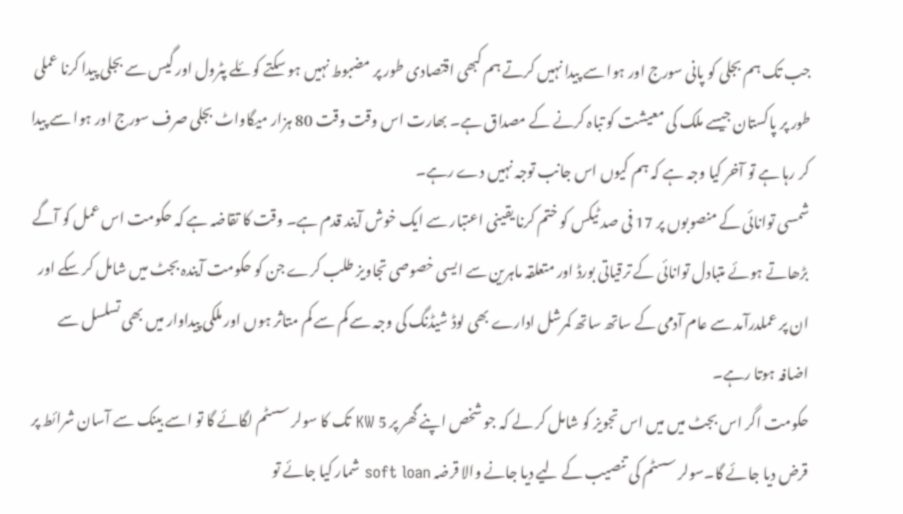جب تک ہم بجلی کو پانی سورج اور ہوا سے پیدا نہیں کرتے ہم کبھی اقتصادی طور پر مضبوط نہیں ہو سکتے کوئلے پٹرول اور گیس سے بجلی پیدا کرنا عملی طور پر پاکستان جیسے ملک کی معیشت کو تباہ کرنے کے مصداق ہے۔ بھارت اس وقت وقت 80 ہزار میگاواٹ بجلی صرف سورج اور ہوا سے پیدا کر رہا ہے تو آخر کیا وجہ ہے کہ ہم کیوں اس جانب توجہ نہیں دے رہے۔
شمسی توانائی کے منصوبوں پر 17 فی صد ٹیکس کو ختم کرنا یقینی اعتبار سے ایک خوش آیند قدم ہے۔ وقت کا تقاضہ ہے کہ حکومت اس عمل کو آگے بڑھاتے ہوئے متبادل توانائی کے ترقیاتی بورڈ اور متعلقہ ماہرین سے ایسی خصوصی تجاویز طلب کرے جن کو حکومت آیندہ بجٹ میں شامل کر سکے اور ان پر عملدرآمد سے عام آدمی کے ساتھ ساتھ کمرشل ادارے بھی لوڈ شیڈنگ کی وجہ سے کم سے کم متاثر ہوں اور ملکی پیداوار میں بھی تسلسل سے اضافہ ہوتا رہے۔
حکومت اگر اس بجٹ میں میں اس تجویز کو شامل کر لے کہ جو شخص اپنے گھر پر 5 KW تک کا سولر سسٹم لگائے گا تو اسے بینک سے آسان شرائط پر قرض دیا جائے گا۔سولر سسٹم کی تنصیب کے لیے دیا جانے والا قرضہ soft loan شمار کیا جائے تو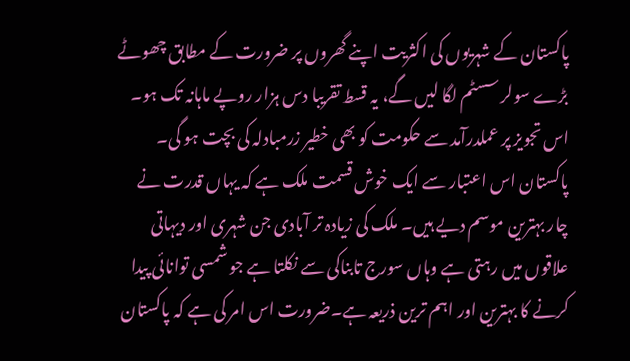پاکستان کے شہریوں کی اکثریت اپنے گھروں پر ضرورت کے مطابق چھوٹے بڑے سولر سسٹم لگا لیں گے، یہ قسط تقریبا دس ہزار روپے ماہانہ تک ہو۔ اس تجویز پر عملدرآمد سے حکومت کو بھی خطیر زرمبادلہ کی بچت ہو گی۔
پاکستان اس اعتبار سے ایک خوش قسمت ملک ہے کہ یہاں قدرت نے چار بہترین موسم دیے ہیں۔ ملک کی زیادہ تر آبادی جن شہری اور دیہاتی علاقوں میں رہتی ہے وہاں سورج تابناکی سے نکلتا ہے جو شمسی توانائی پیدا کرنے کا بہترین اور اہم ترین ذریعہ ہے۔ضرورت اس امر کی ہے کہ پاکستان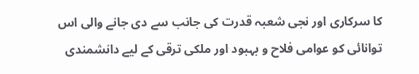کا سرکاری اور نجی شعبہ قدرت کی جانب سے دی جانے والی اس توانائی کو عوامی فلاح و بہبود اور ملکی ترقی کے لیے دانشمندی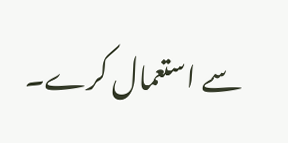سے استعمال کرے۔